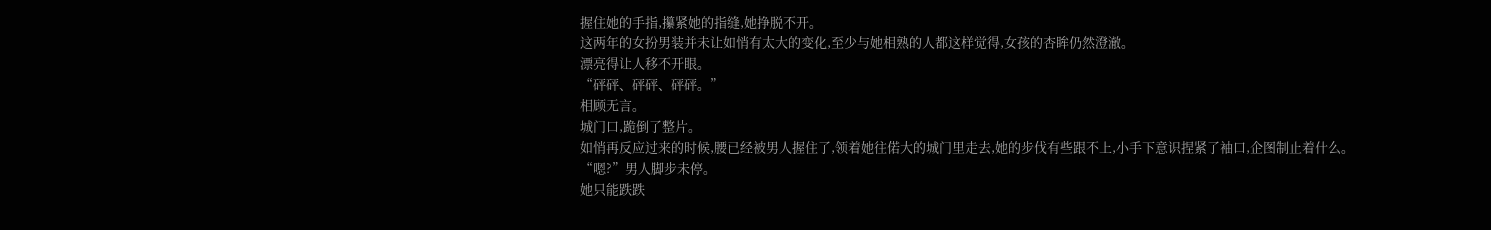握住她的手指,攥紧她的指缝,她挣脱不开。
这两年的女扮男装并未让如悄有太大的变化,至少与她相熟的人都这样觉得,女孩的杏眸仍然澄澈。
漂亮得让人移不开眼。
“砰砰、砰砰、砰砰。”
相顾无言。
城门口,跪倒了整片。
如悄再反应过来的时候,腰已经被男人握住了,领着她往偌大的城门里走去,她的步伐有些跟不上,小手下意识捏紧了袖口,企图制止着什么。
“嗯?”男人脚步未停。
她只能跌跌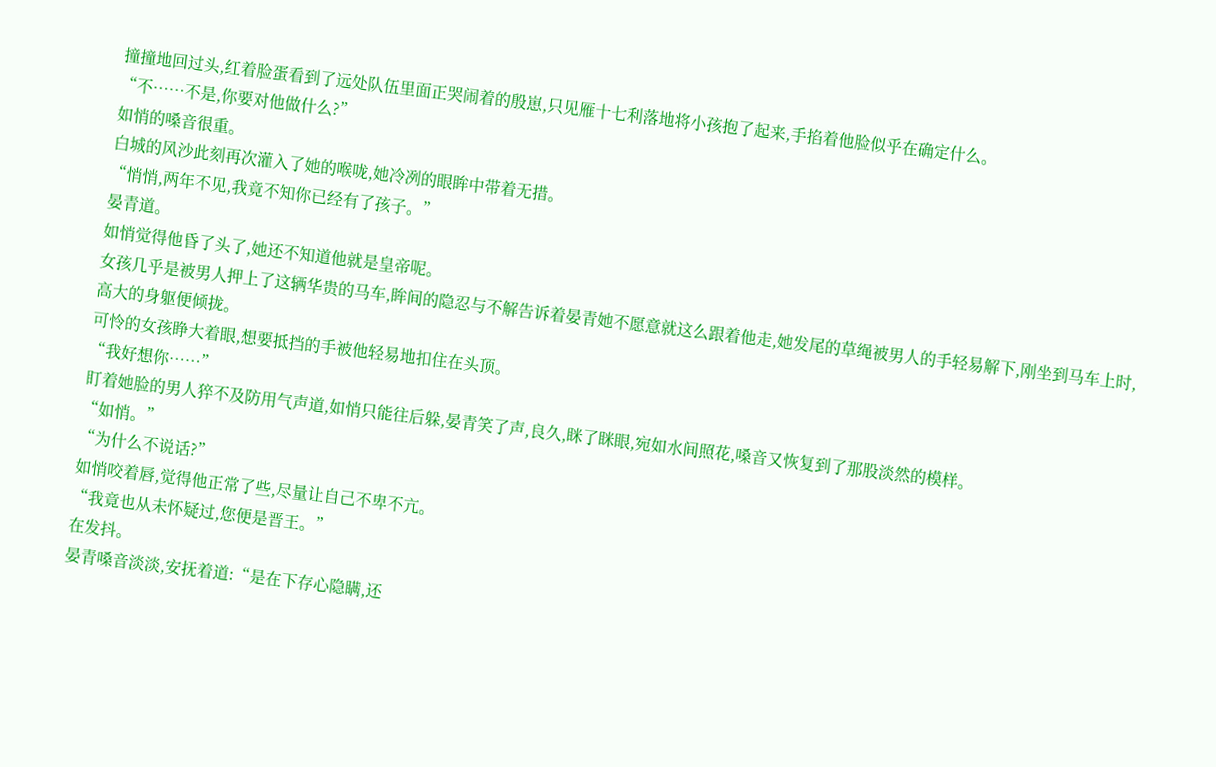撞撞地回过头,红着脸蛋看到了远处队伍里面正哭闹着的殷崽,只见雁十七利落地将小孩抱了起来,手掐着他脸似乎在确定什么。
“不……不是,你要对他做什么?”
如悄的嗓音很重。
白城的风沙此刻再次灌入了她的喉咙,她冷冽的眼眸中带着无措。
“悄悄,两年不见,我竟不知你已经有了孩子。”
晏青道。
如悄觉得他昏了头了,她还不知道他就是皇帝呢。
女孩几乎是被男人押上了这辆华贵的马车,眸间的隐忍与不解告诉着晏青她不愿意就这么跟着他走,她发尾的草绳被男人的手轻易解下,刚坐到马车上时,高大的身躯便倾拢。
可怜的女孩睁大着眼,想要抵挡的手被他轻易地扣住在头顶。
“我好想你……”
盯着她脸的男人猝不及防用气声道,如悄只能往后躲,晏青笑了声,良久,眯了眯眼,宛如水间照花,嗓音又恢复到了那股淡然的模样。
“如悄。”
“为什么不说话?”
如悄咬着唇,觉得他正常了些,尽量让自己不卑不亢。
“我竟也从未怀疑过,您便是晋王。”
在发抖。
晏青嗓音淡淡,安抚着道:“是在下存心隐瞒,还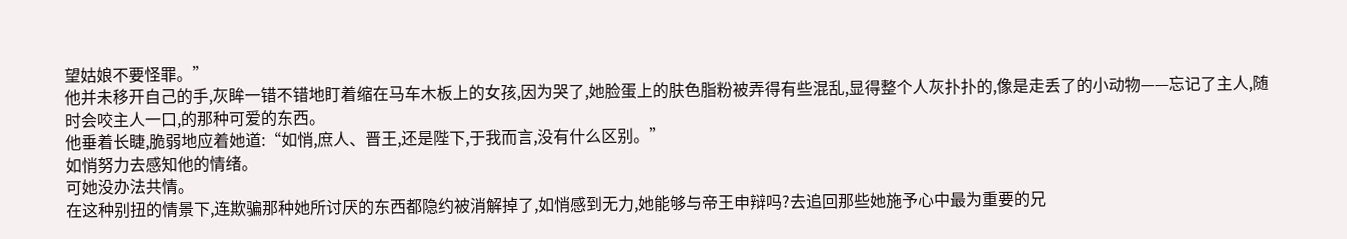望姑娘不要怪罪。”
他并未移开自己的手,灰眸一错不错地盯着缩在马车木板上的女孩,因为哭了,她脸蛋上的肤色脂粉被弄得有些混乱,显得整个人灰扑扑的,像是走丢了的小动物——忘记了主人,随时会咬主人一口,的那种可爱的东西。
他垂着长睫,脆弱地应着她道:“如悄,庶人、晋王,还是陛下,于我而言,没有什么区别。”
如悄努力去感知他的情绪。
可她没办法共情。
在这种别扭的情景下,连欺骗那种她所讨厌的东西都隐约被消解掉了,如悄感到无力,她能够与帝王申辩吗?去追回那些她施予心中最为重要的兄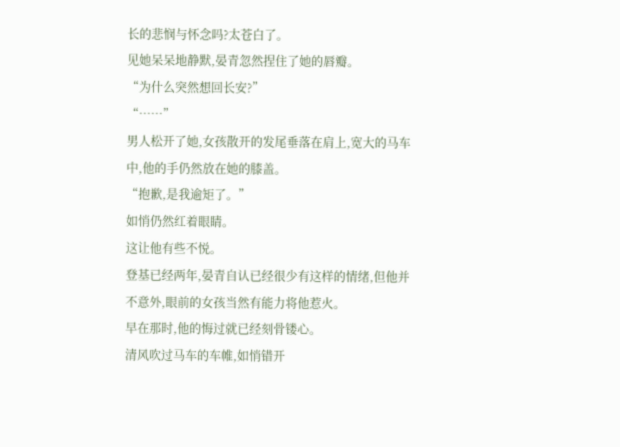长的悲悯与怀念吗?太苍白了。
见她呆呆地静默,晏青忽然捏住了她的唇瓣。
“为什么突然想回长安?”
“……”
男人松开了她,女孩散开的发尾垂落在肩上,宽大的马车中,他的手仍然放在她的膝盖。
“抱歉,是我逾矩了。”
如悄仍然红着眼睛。
这让他有些不悦。
登基已经两年,晏青自认已经很少有这样的情绪,但他并不意外,眼前的女孩当然有能力将他惹火。
早在那时,他的悔过就已经刻骨镂心。
清风吹过马车的车帷,如悄错开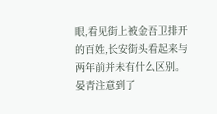眼,看见街上被金吾卫排开的百姓,长安街头看起来与两年前并未有什么区别。
晏青注意到了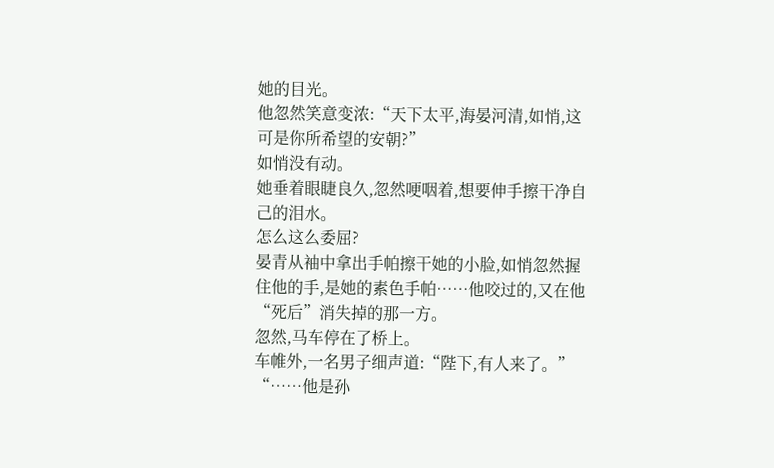她的目光。
他忽然笑意变浓:“天下太平,海晏河清,如悄,这可是你所希望的安朝?”
如悄没有动。
她垂着眼睫良久,忽然哽咽着,想要伸手擦干净自己的泪水。
怎么这么委屈?
晏青从袖中拿出手帕擦干她的小脸,如悄忽然握住他的手,是她的素色手帕……他咬过的,又在他“死后”消失掉的那一方。
忽然,马车停在了桥上。
车帷外,一名男子细声道:“陛下,有人来了。”
“……他是孙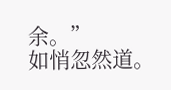余。”
如悄忽然道。